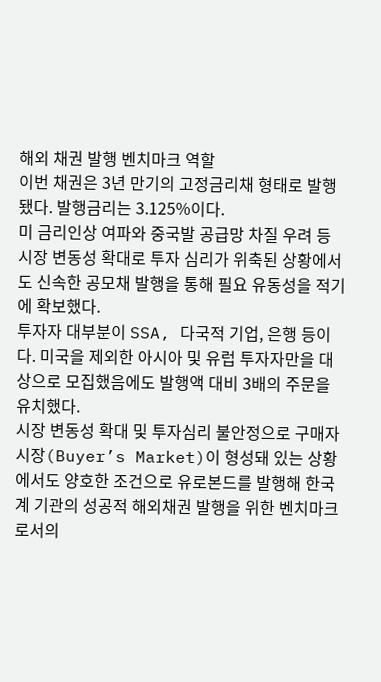해외 채권 발행 벤치마크 역할
이번 채권은 3년 만기의 고정금리채 형태로 발행됐다. 발행금리는 3.125%이다.
미 금리인상 여파와 중국발 공급망 차질 우려 등 시장 변동성 확대로 투자 심리가 위축된 상황에서도 신속한 공모채 발행을 통해 필요 유동성을 적기에 확보했다.
투자자 대부분이 SSA, 다국적 기업, 은행 등이다. 미국을 제외한 아시아 및 유럽 투자자만을 대상으로 모집했음에도 발행액 대비 3배의 주문을 유치했다.
시장 변동성 확대 및 투자심리 불안정으로 구매자 시장(Buyer’s Market)이 형성돼 있는 상황에서도 양호한 조건으로 유로본드를 발행해 한국계 기관의 성공적 해외채권 발행을 위한 벤치마크로서의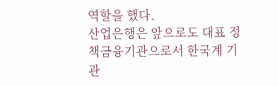역할을 했다.
산업은행은 앞으로도 대표 정책금융기관으로서 한국계 기관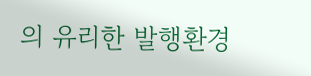의 유리한 발행환경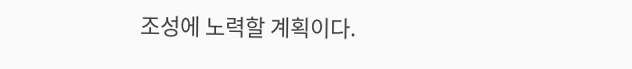조성에 노력할 계획이다.